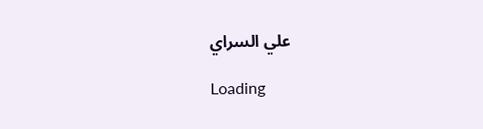علي السراي

Loading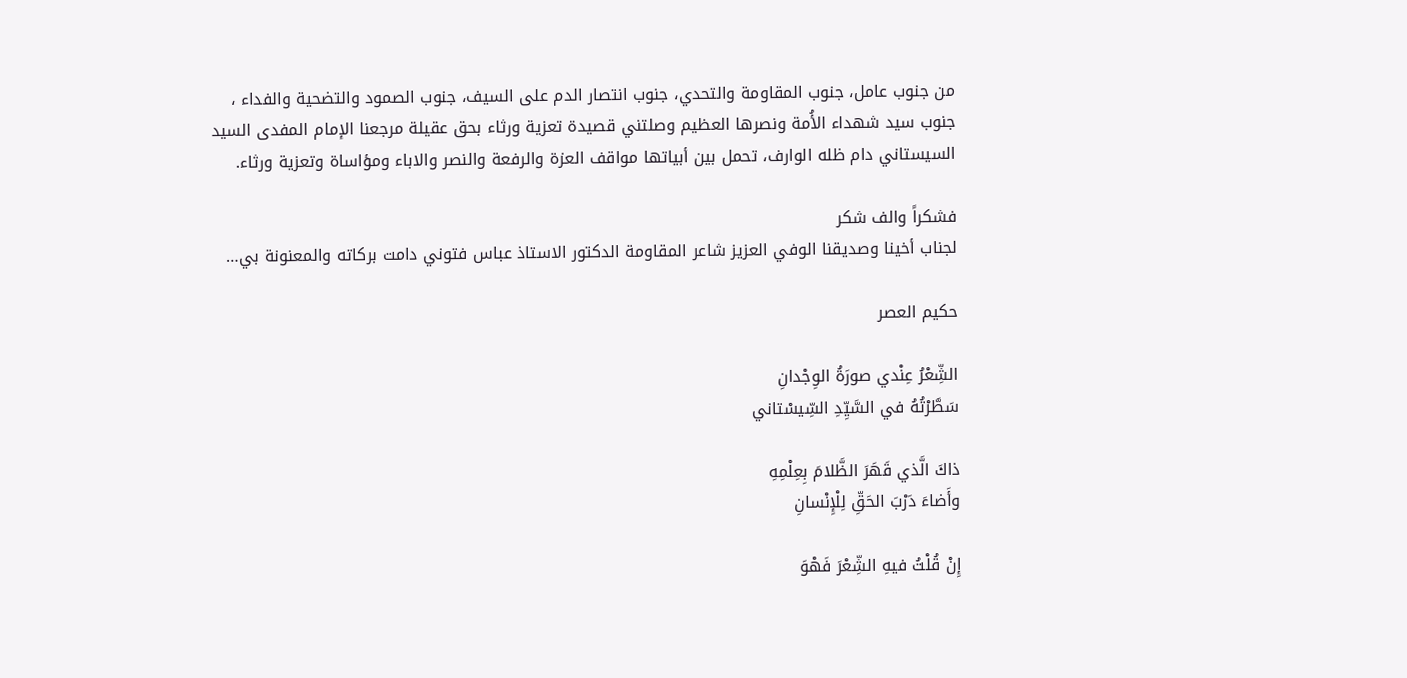من جنوب عامل، جنوب المقاومة والتحدي، جنوب انتصار الدم على السيف، جنوب الصمود والتضحية والفداء ، جنوب سيد شهداء الأُمة ونصرها العظيم وصلتني قصيدة تعزية ورثاء بحق عقيلة مرجعنا الإمام المفدى السيد السيستاني دام ظله الوارف، تحمل بين أبياتها مواقف العزة والرفعة والنصر والاباء ومؤاساة وتعزية ورثاء.

فشكراً والف شكر
لجناب أخينا وصديقنا الوفي العزيز شاعر المقاومة الدكتور الاستاذ عباس فتوني دامت بركاته والمعنونة بي…

حكيم العصر

الشِّعْرُ عِنْدي صورَةُ الوِجْدانِ
سَطَّرْتُهُ في السَّيِّدِ السِّيسْتاني

ذاكَ الَّذي قَهَرَ الظَّلامَ بِعِلْمِهِ
وأَضاءَ دَرْبَ الحَقِّ لِلْإِنْسانِ

إِنْ قُلْتُ فيهِ الشِّعْرَ فَهْوَ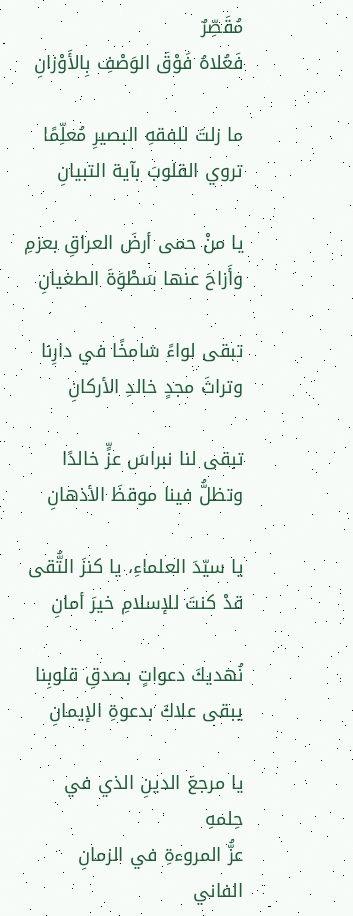مُقَصِّرٌ
فَعُلاهُ فَوْقَ الوَصْفِ بِالأَوْزانِ

ما زلتَ للفقهِ البصيرِ مُعلِّمًا
تروي القلوبَ بآية التبيانِ

يا منْ حمى أرضَ العراقِ بعزمِ
وأَزاحَ عنها سَطْوَةَ الطغيانِ

تبقى لواءً شامخًا في دارِنا
وتراثَ مجدٍ خالدِ الأركانِ

تبقى لنا نبراسَ عزٍّ خالدًا
وتظلُّ فينا موقظَ الأذهانِ

يا سيّدَ العلماءِ، يا كنزَ التُّقى
قدْ كنتَ للإسلامِ خيرَ أمانِ

نُهديكَ دعواتٍ بصدقِ قلوبِنا
يبقى علاكَ بدعوةِ الإيمانِ

يا مرجعَ الدينِ الذي في حِلمهِ
عزُّ المروءةِ في الزمانِ الفاني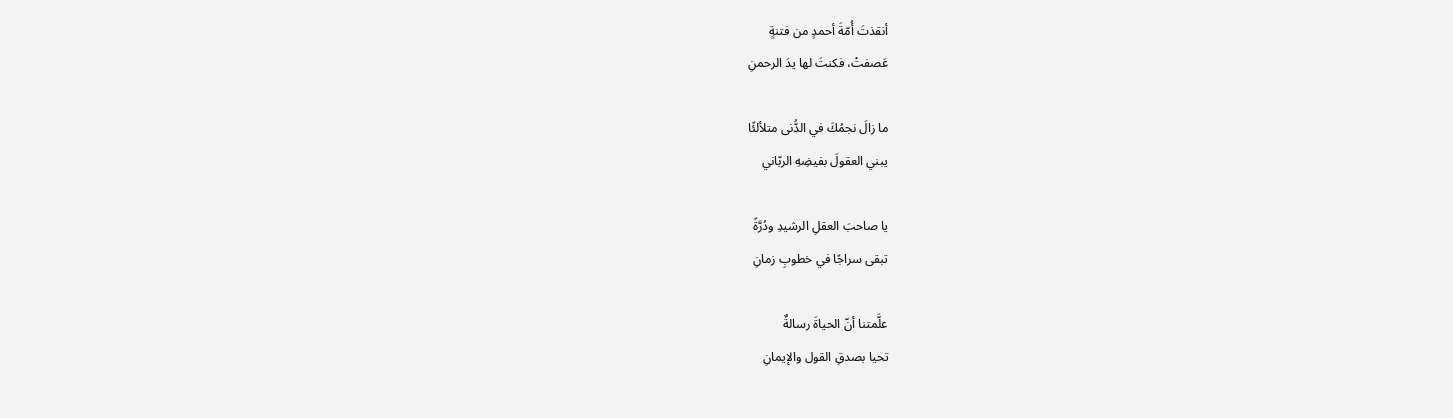أنقذتَ أُمّةَ أحمدٍ من فتنةٍ
عَصفتْ، فكنتَ لها يدَ الرحمنِ

ما زالَ نجمُكَ في الدُّنى متلألئًا
يبني العقولَ بفيضِهِ الربّاني

يا صاحبَ العقلِ الرشيدِ ودُرَّةً
تبقى سراجًا في خطوبِ زمانِ

علَّمتنا أنّ الحياةَ رسالةٌ
تحيا بصدقِ القول والإيمانِ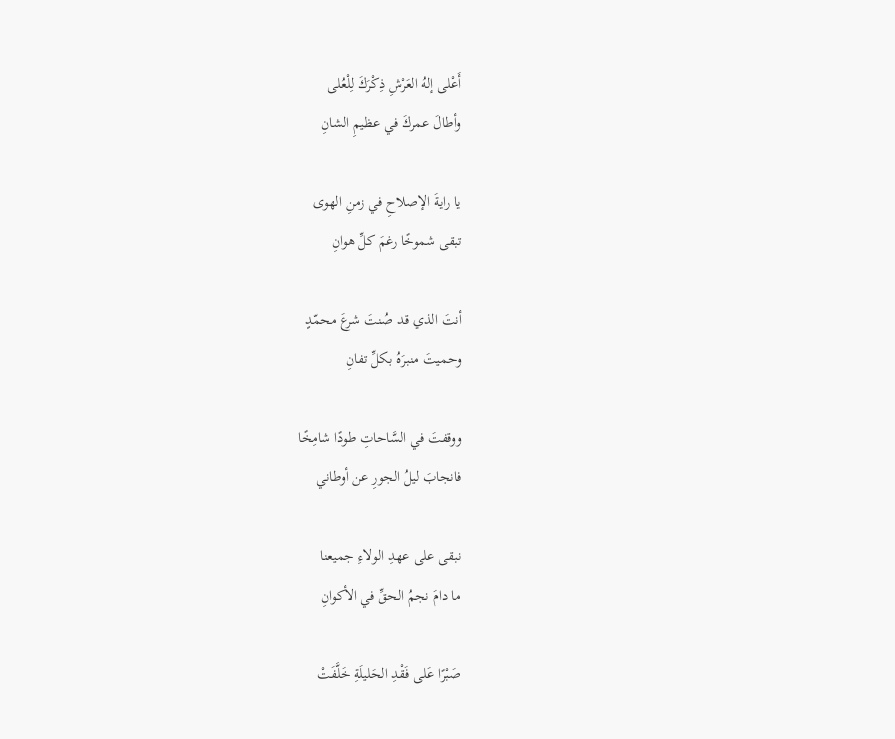أَعْلى إلهُ العَرْشِ ذِكْرَكَ لِلْعُلى
وأطالَ عمركَ في عظيمِ الشانِ

يا رايةَ الإصلاحِ في زمنِ الهوى
تبقى شموخًا رغمَ كلِّ هوانِ

أنتَ الذي قد صُنتَ شرعَ محمّدٍ
وحميتَ منبرَهُ بكلِّ تفانِ

ووقفتَ في السَّاحاتِ طودًا شامِخًا
فانجابَ ليلُ الجورِ عن أوطاني

نبقى على عهدِ الولاءِ جميعنا
ما دامَ نجمُ الحقِّ في الأكوانِ

صَبْرًا عَلى فَقْدِ الحَليلَةِ خَلَّفَتْ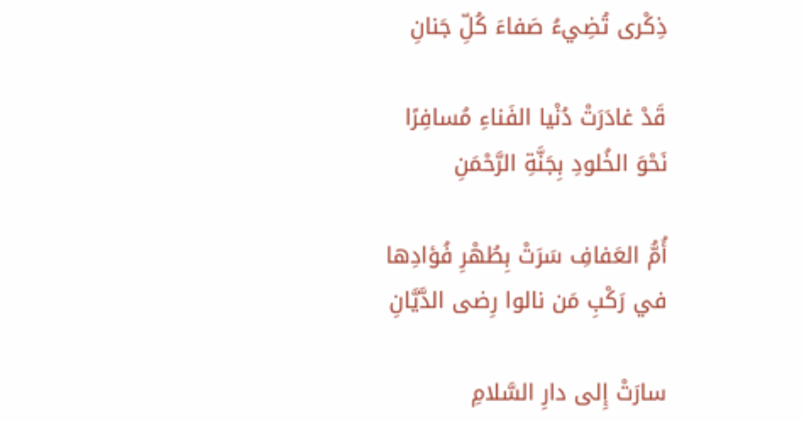ذِكْرى تُضِيءُ صَفاءَ كُلِّ جَنانِ

قَدْ غادَرَتْ دُنْيا الفَناءِ مُسافِرًا
نَحْوَ الخُلودِ بِجَنَّةِ الرَّحْمَنِ

أُمُّ العَفافِ سَرَتْ بِطُهْرِ فُؤادِها
في رَكْبِ مَن نالوا رِضى الدَّيَّانِ

سارَتْ إِلى دارِ السَّلامِ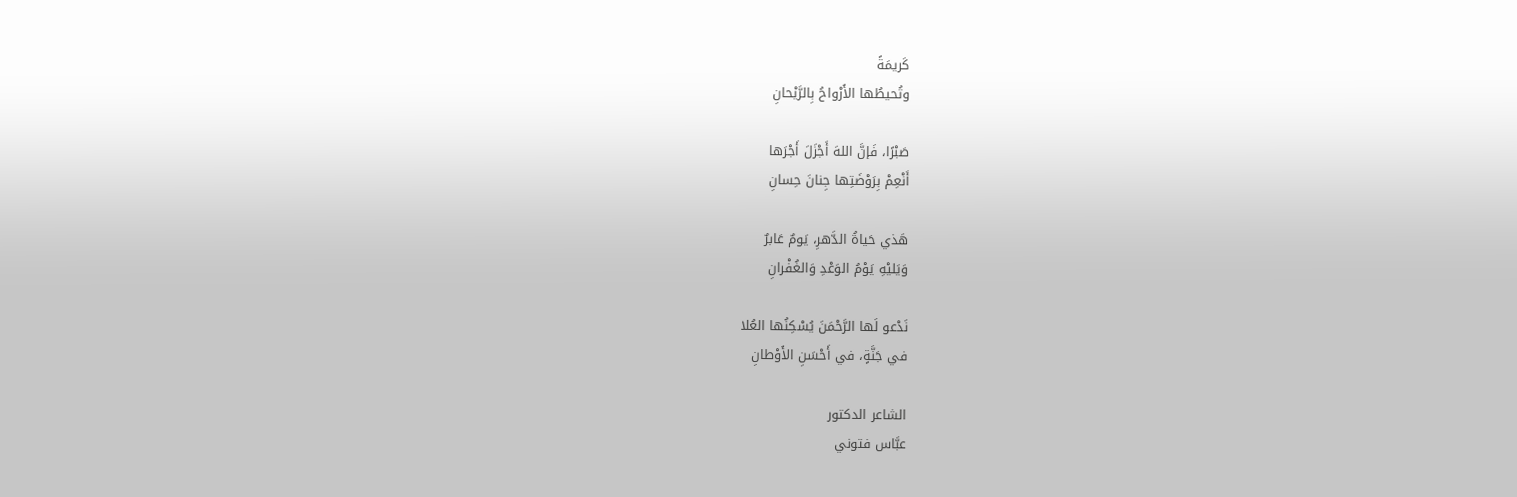كَريمَةً
وتُحيطُها الأَرْواحُ بِالرَّيْحانِ

صَبْرًا، فَإنَّ اللهَ أَجْزَلَ أَجْرَها
أَنْعِمْ بِرَوْضَتِها جِنانَ حِسانِ

هَذي حَياةُ الدَّهرِ، يَومٌ عَابرٌ
وَيَليْهِ يَوْمُ الوَعْدِ وَالغُفْرانِ

نَدْعو لَها الرَّحْمَنَ يُسْكِنُها العُلا
في جَنَّةٍ، في أَحْسَنِ الأَوْطانِ

الشاعر الدكتور
عبَّاس فتوني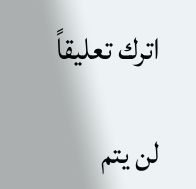اترك تعليقاً

لن يتم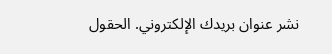نشر عنوان بريدك الإلكتروني. الحقول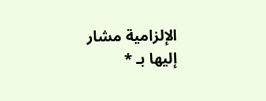الإلزامية مشار إليها بـ *